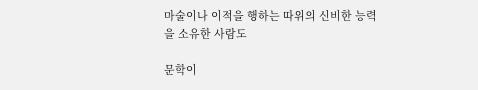마술이나 이적을 행하는 따위의 신비한 능력을 소유한 사람도

문학이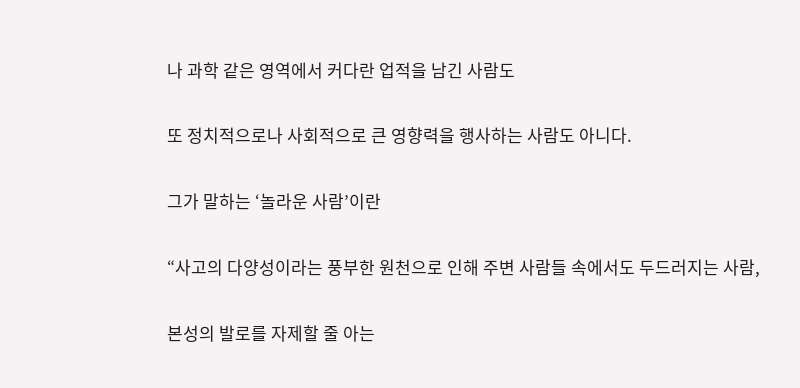나 과학 같은 영역에서 커다란 업적을 남긴 사람도

또 정치적으로나 사회적으로 큰 영향력을 행사하는 사람도 아니다.

그가 말하는 ‘놀라운 사람’이란

“사고의 다양성이라는 풍부한 원천으로 인해 주변 사람들 속에서도 두드러지는 사람,

본성의 발로를 자제할 줄 아는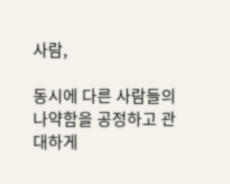사람,

동시에 다른 사람들의 나약함을 공정하고 관대하게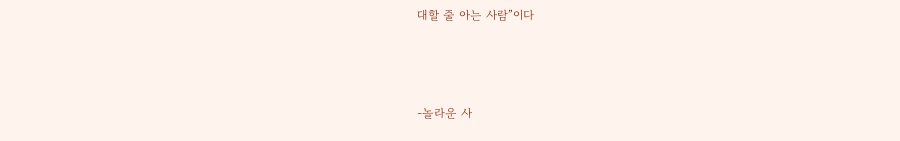대할 줄 아는 사람”이다



-놀라운 사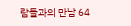람들과의 만남 64